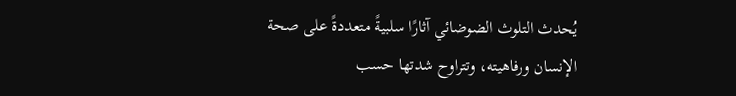يُحدث التلوث الضوضائي آثارًا سلبيةً متعددةً على صحة الإنسان ورفاهيته، وتتراوح شدتها حسب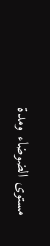مستوى الضوضاء ومدة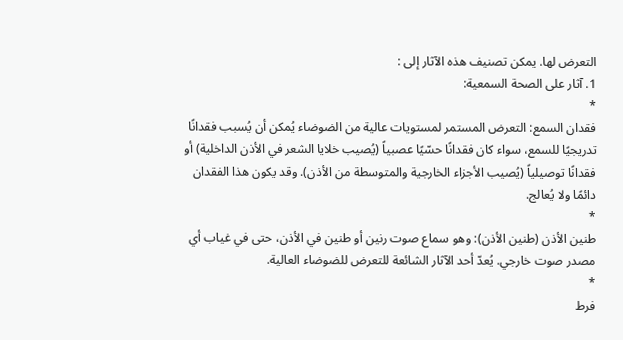التعرض لها. يمكن تصنيف هذه الآثار إلى :
1. آثار على الصحة السمعية:
*
فقدان السمع: التعرض المستمر لمستويات عالية من الضوضاء يُمكن أن يُسبب فقدانًا تدريجيًا للسمع، سواء كان فقدانًا حسّيًا عصبياً (يُصيب خلايا الشعر في الأذن الداخلية) أو فقدانًا توصيلياً (يُصيب الأجزاء الخارجية والمتوسطة من الأذن). وقد يكون هذا الفقدان دائمًا ولا يُعالج.
*
طنين الأذن (طنين الأذن): وهو سماع صوت رنين أو طنين في الأذن، حتى في غياب أي مصدر صوت خارجي. يُعدّ أحد الآثار الشائعة للتعرض للضوضاء العالية.
*
فرط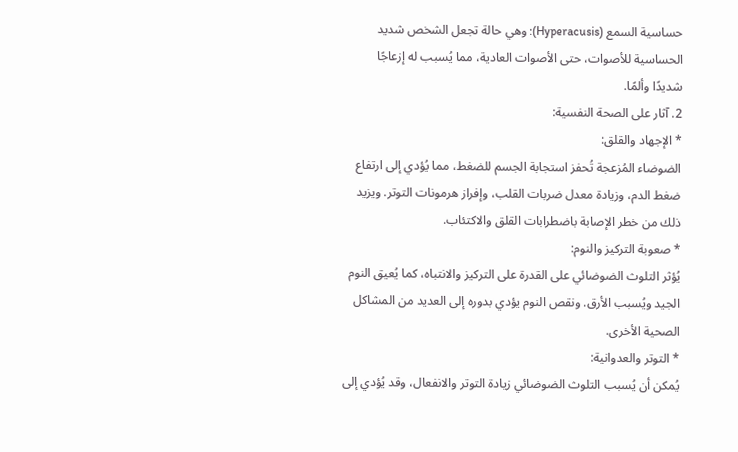حساسية السمع (Hyperacusis): وهي حالة تجعل الشخص شديد الحساسية للأصوات، حتى الأصوات العادية، مما يُسبب له إزعاجًا شديدًا وألمًا.
2. آثار على الصحة النفسية:
* الإجهاد والقلق:
الضوضاء المُزعجة تُحفز استجابة الجسم للضغط، مما يُؤدي إلى ارتفاع ضغط الدم، وزيادة معدل ضربات القلب، وإفراز هرمونات التوتر. ويزيد ذلك من خطر الإصابة باضطرابات القلق والاكتئاب.
* صعوبة التركيز والنوم:
يُؤثر التلوث الضوضائي على القدرة على التركيز والانتباه، كما يُعيق النوم الجيد ويُسبب الأرق. ونقص النوم يؤدي بدوره إلى العديد من المشاكل الصحية الأخرى.
* التوتر والعدوانية:
يُمكن أن يُسبب التلوث الضوضائي زيادة التوتر والانفعال، وقد يُؤدي إلى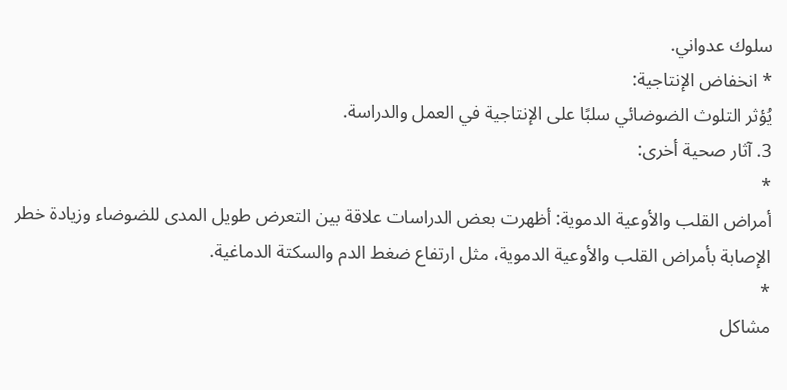سلوك عدواني.
* انخفاض الإنتاجية:
يُؤثر التلوث الضوضائي سلبًا على الإنتاجية في العمل والدراسة.
3. آثار صحية أخرى:
*
أمراض القلب والأوعية الدموية: أظهرت بعض الدراسات علاقة بين التعرض طويل المدى للضوضاء وزيادة خطر الإصابة بأمراض القلب والأوعية الدموية، مثل ارتفاع ضغط الدم والسكتة الدماغية.
*
مشاكل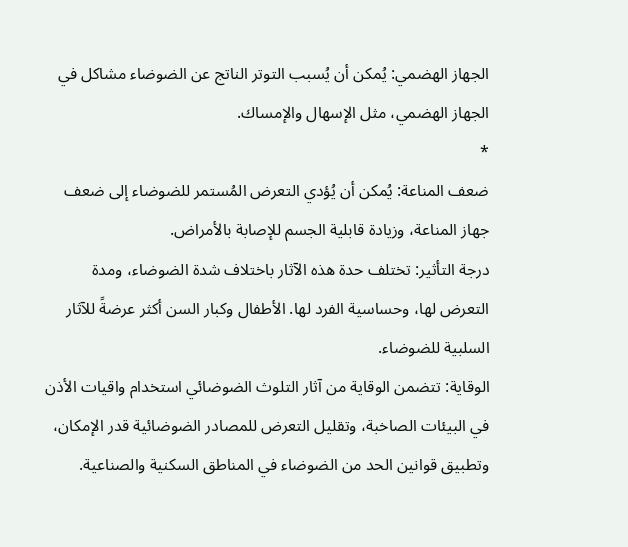الجهاز الهضمي: يُمكن أن يُسبب التوتر الناتج عن الضوضاء مشاكل في الجهاز الهضمي، مثل الإسهال والإمساك.
*
ضعف المناعة: يُمكن أن يُؤدي التعرض المُستمر للضوضاء إلى ضعف جهاز المناعة، وزيادة قابلية الجسم للإصابة بالأمراض.
درجة التأثير: تختلف حدة هذه الآثار باختلاف شدة الضوضاء، ومدة التعرض لها، وحساسية الفرد لها. الأطفال وكبار السن أكثر عرضةً للآثار السلبية للضوضاء.
الوقاية: تتضمن الوقاية من آثار التلوث الضوضائي استخدام واقيات الأذن في البيئات الصاخبة، وتقليل التعرض للمصادر الضوضائية قدر الإمكان، وتطبيق قوانين الحد من الضوضاء في المناطق السكنية والصناعية.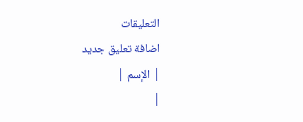التعليقات
اضافة تعليق جديد
| الإسم |
|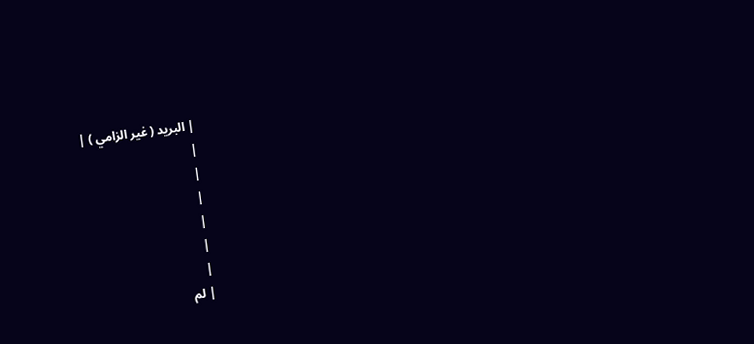| البريد ( غير الزامي ) |
|
|
|
|
|
|
| لم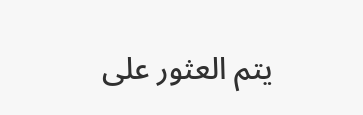يتم العثور على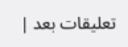تعليقات بعد |